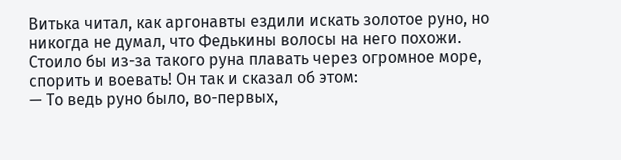Витька читал, как аргонавты ездили искать золотое руно, но никогда не думал, что Федькины волосы на него похожи. Стоило бы из-за такого руна плавать через огромное море, спорить и воевать! Он так и сказал об этом:
— То ведь руно было, во-первых,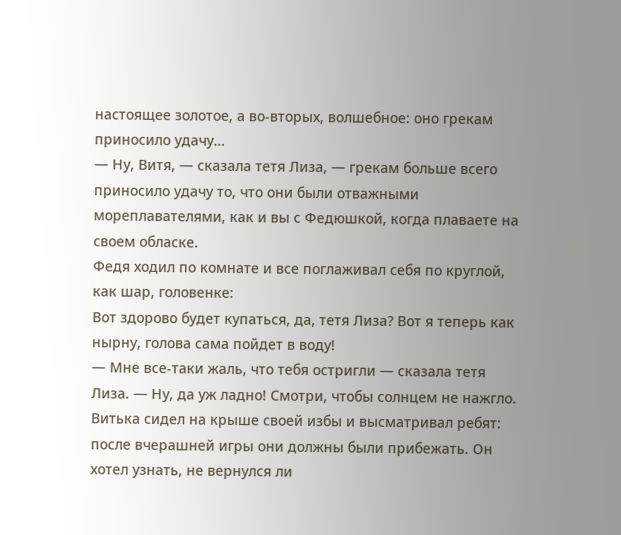настоящее золотое, а во-вторых, волшебное: оно грекам приносило удачу…
— Ну, Витя, — сказала тетя Лиза, — грекам больше всего приносило удачу то, что они были отважными мореплавателями, как и вы с Федюшкой, когда плаваете на своем обласке.
Федя ходил по комнате и все поглаживал себя по круглой, как шар, головенке:
Вот здорово будет купаться, да, тетя Лиза? Вот я теперь как нырну, голова сама пойдет в воду!
— Мне все-таки жаль, что тебя остригли — сказала тетя Лиза. — Ну, да уж ладно! Смотри, чтобы солнцем не нажгло.
Витька сидел на крыше своей избы и высматривал ребят: после вчерашней игры они должны были прибежать. Он хотел узнать, не вернулся ли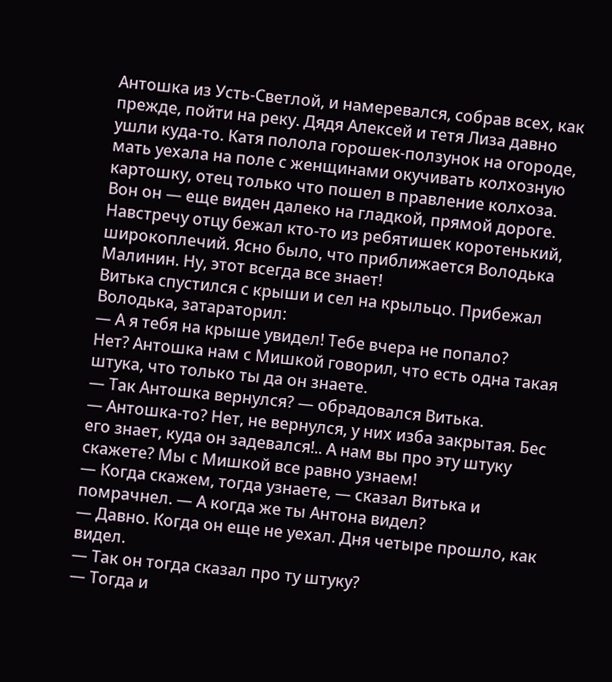Антошка из Усть-Светлой, и намеревался, собрав всех, как прежде, пойти на реку. Дядя Алексей и тетя Лиза давно ушли куда-то. Катя полола горошек-ползунок на огороде, мать уехала на поле с женщинами окучивать колхозную картошку, отец только что пошел в правление колхоза. Вон он — еще виден далеко на гладкой, прямой дороге.
Навстречу отцу бежал кто-то из ребятишек коротенький, широкоплечий. Ясно было, что приближается Володька Малинин. Ну, этот всегда все знает!
Витька спустился с крыши и сел на крыльцо. Прибежал Володька, затараторил:
— А я тебя на крыше увидел! Тебе вчера не попало?
Нет? Антошка нам с Мишкой говорил, что есть одна такая штука, что только ты да он знаете.
— Так Антошка вернулся? — обрадовался Витька.
— Антошка-то? Нет, не вернулся, у них изба закрытая. Бес его знает, куда он задевался!.. А нам вы про эту штуку скажете? Мы с Мишкой все равно узнаем!
— Когда скажем, тогда узнаете, — сказал Витька и помрачнел. — А когда же ты Антона видел?
— Давно. Когда он еще не уехал. Дня четыре прошло, как видел.
— Так он тогда сказал про ту штуку?
— Тогда и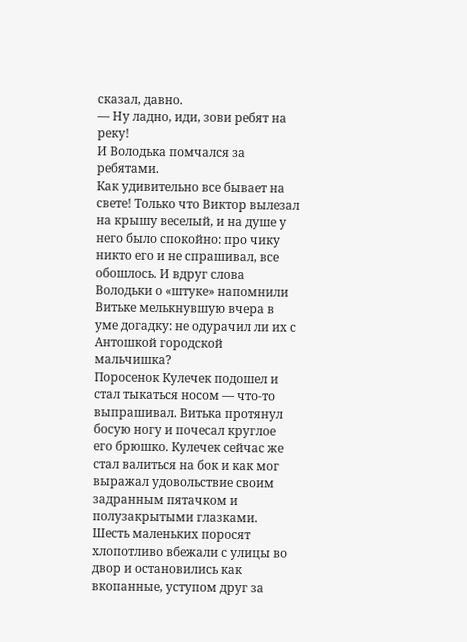сказал, давно.
— Ну ладно, иди, зови ребят на реку!
И Володька помчался за ребятами.
Как удивительно все бывает на свете! Только что Виктор вылезал на крышу веселый, и на душе у него было спокойно: про чику никто его и не спрашивал, все обошлось. И вдруг слова Володьки о «штуке» напомнили Витьке мелькнувшую вчера в уме догадку: не одурачил ли их с Антошкой городской мальчишка?
Поросенок Кулечек подошел и стал тыкаться носом — что-то выпрашивал. Витька протянул босую ногу и почесал круглое его брюшко. Кулечек сейчас же стал валиться на бок и как мог выражал удовольствие своим задранным пятачком и полузакрытыми глазками.
Шесть маленьких поросят хлопотливо вбежали с улицы во двор и остановились как вкопанные, уступом друг за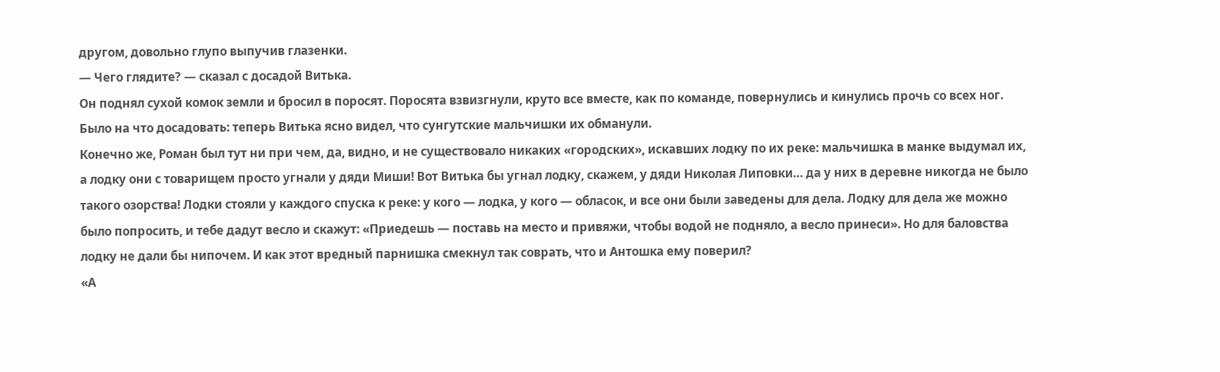другом, довольно глупо выпучив глазенки.
— Чего глядите? — сказал с досадой Витька.
Он поднял сухой комок земли и бросил в поросят. Поросята взвизгнули, круто все вместе, как по команде, повернулись и кинулись прочь со всех ног.
Было на что досадовать: теперь Витька ясно видел, что сунгутские мальчишки их обманули.
Конечно же, Роман был тут ни при чем, да, видно, и не существовало никаких «городских», искавших лодку по их реке: мальчишка в манке выдумал их, а лодку они с товарищем просто угнали у дяди Миши! Вот Витька бы угнал лодку, скажем, у дяди Николая Липовки… да у них в деревне никогда не было такого озорства! Лодки стояли у каждого спуска к реке: у кого — лодка, у кого — обласок, и все они были заведены для дела. Лодку для дела же можно было попросить, и тебе дадут весло и скажут: «Приедешь — поставь на место и привяжи, чтобы водой не подняло, а весло принеси». Но для баловства лодку не дали бы нипочем. И как этот вредный парнишка смекнул так соврать, что и Антошка ему поверил?
«А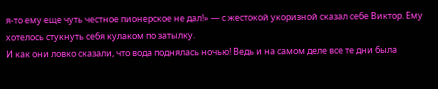я-то ему еще чуть честное пионерское не дал!» — с жестокой укоризной сказал себе Виктор. Ему хотелось стукнуть себя кулаком по затылку.
И как они ловко сказали, что вода поднялась ночью! Ведь и на самом деле все те дни была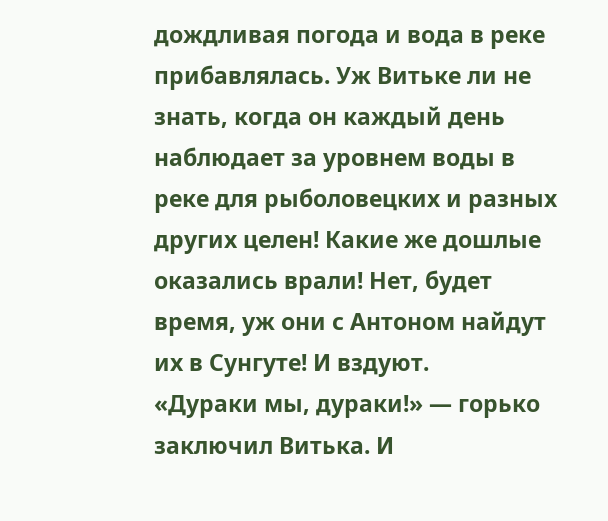дождливая погода и вода в реке прибавлялась. Уж Витьке ли не знать, когда он каждый день наблюдает за уровнем воды в реке для рыболовецких и разных других целен! Какие же дошлые оказались врали! Нет, будет время, уж они с Антоном найдут их в Сунгуте! И вздуют.
«Дураки мы, дураки!» — горько заключил Витька. И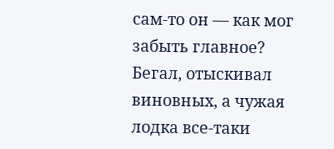сам-то он — как мог забыть главное? Бегал, отыскивал виновных, а чужая лодка все-таки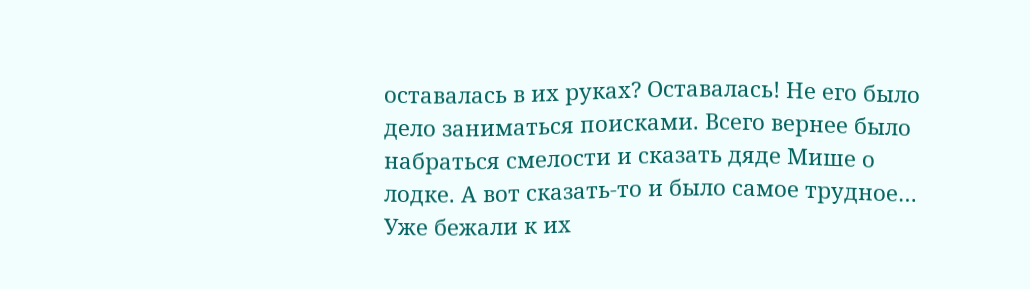оставалась в их руках? Оставалась! Не его было дело заниматься поисками. Всего вернее было набраться смелости и сказать дяде Мише о лодке. А вот сказать-то и было самое трудное…
Уже бежали к их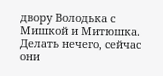двору Володька с Мишкой и Митюшка. Делать нечего, сейчас они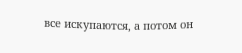все искупаются, а потом он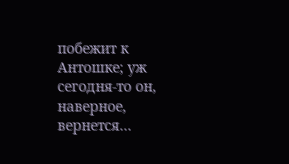побежит к Антошке; уж сегодня-то он, наверное, вернется…